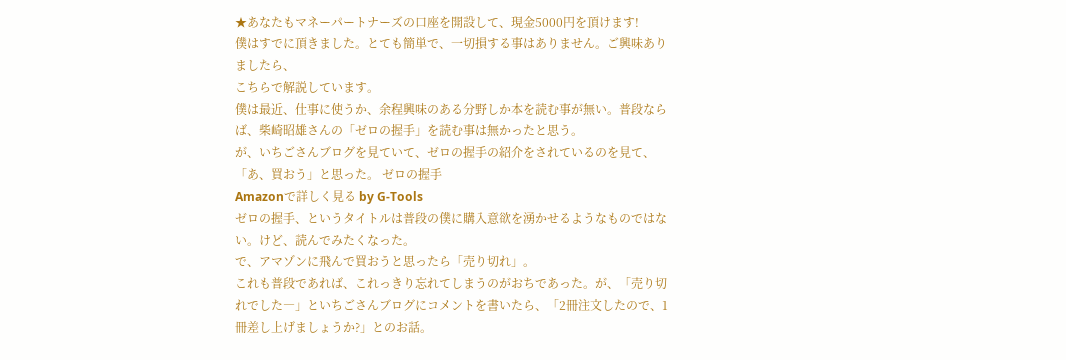★あなたもマネーパートナーズの口座を開設して、現金5000円を頂けます!
僕はすでに頂きました。とても簡単で、一切損する事はありません。ご興味ありましたら、
こちらで解説しています。
僕は最近、仕事に使うか、余程興味のある分野しか本を読む事が無い。普段ならば、柴崎昭雄さんの「ゼロの握手」を読む事は無かったと思う。
が、いちごさんブログを見ていて、ゼロの握手の紹介をされているのを見て、「あ、買おう」と思った。 ゼロの握手
Amazonで詳しく見る by G-Tools
ゼロの握手、というタイトルは普段の僕に購入意欲を湧かせるようなものではない。けど、読んでみたくなった。
で、アマゾンに飛んで買おうと思ったら「売り切れ」。
これも普段であれば、これっきり忘れてしまうのがおちであった。が、「売り切れでした―」といちごさんブログにコメントを書いたら、「2冊注文したので、1冊差し上げましょうか?」とのお話。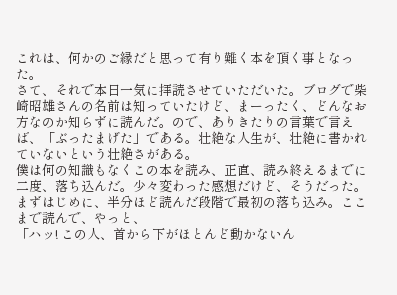これは、何かのご縁だと思って有り難く本を頂く事となった。
さて、それで本日一気に拝読させていただいた。ブログで柴崎昭雄さんの名前は知っていたけど、まーったく、どんなお方なのか知らずに読んだ。ので、ありきたりの言葉で言えば、「ぶったまげた」である。壮絶な人生が、壮絶に書かれていないという壮絶さがある。
僕は何の知識もなくこの本を読み、正直、読み終えるまでに二度、落ち込んだ。少々変わった感想だけど、そうだった。
まずはじめに、半分ほど読んだ段階で最初の落ち込み。ここまで読んで、やっと、
「ハッ! この人、首から下がほとんど動かないん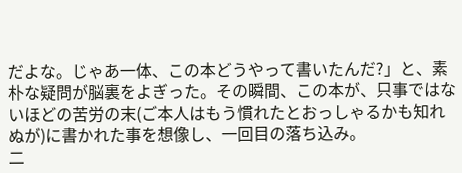だよな。じゃあ一体、この本どうやって書いたんだ?」と、素朴な疑問が脳裏をよぎった。その瞬間、この本が、只事ではないほどの苦労の末(ご本人はもう慣れたとおっしゃるかも知れぬが)に書かれた事を想像し、一回目の落ち込み。
二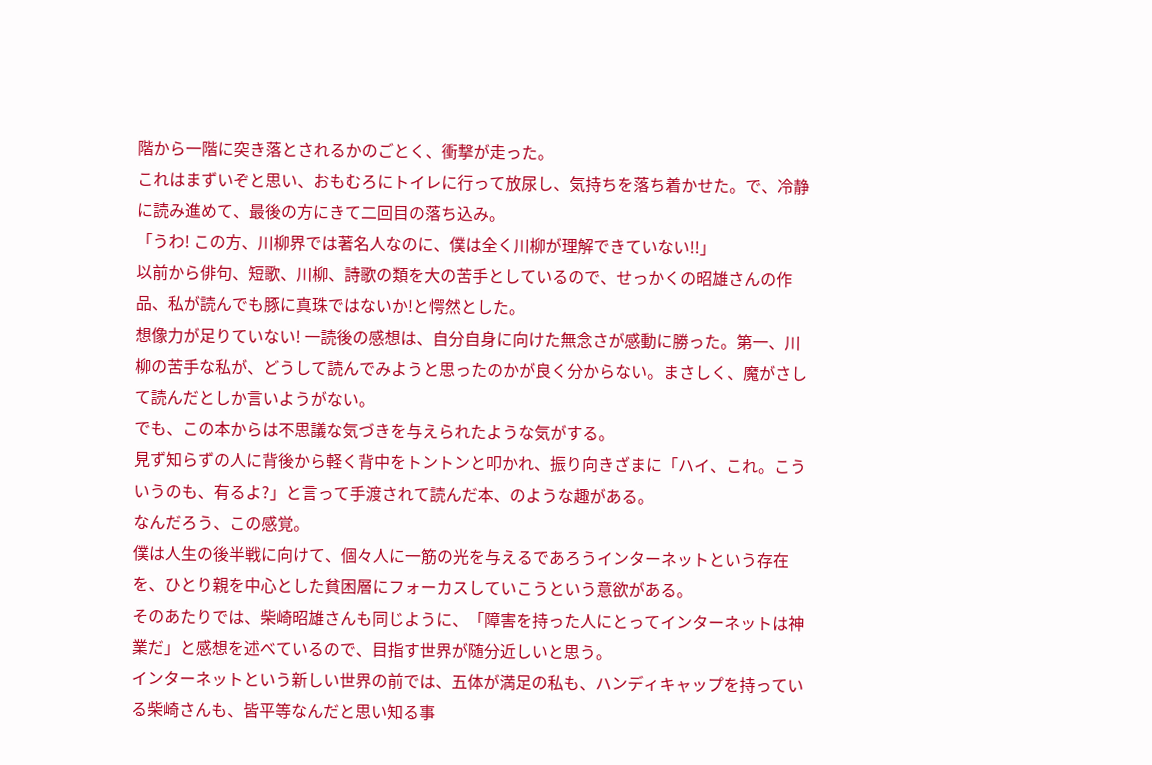階から一階に突き落とされるかのごとく、衝撃が走った。
これはまずいぞと思い、おもむろにトイレに行って放尿し、気持ちを落ち着かせた。で、冷静に読み進めて、最後の方にきて二回目の落ち込み。
「うわ! この方、川柳界では著名人なのに、僕は全く川柳が理解できていない!!」
以前から俳句、短歌、川柳、詩歌の類を大の苦手としているので、せっかくの昭雄さんの作品、私が読んでも豚に真珠ではないか!と愕然とした。
想像力が足りていない! 一読後の感想は、自分自身に向けた無念さが感動に勝った。第一、川柳の苦手な私が、どうして読んでみようと思ったのかが良く分からない。まさしく、魔がさして読んだとしか言いようがない。
でも、この本からは不思議な気づきを与えられたような気がする。
見ず知らずの人に背後から軽く背中をトントンと叩かれ、振り向きざまに「ハイ、これ。こういうのも、有るよ?」と言って手渡されて読んだ本、のような趣がある。
なんだろう、この感覚。
僕は人生の後半戦に向けて、個々人に一筋の光を与えるであろうインターネットという存在を、ひとり親を中心とした貧困層にフォーカスしていこうという意欲がある。
そのあたりでは、柴崎昭雄さんも同じように、「障害を持った人にとってインターネットは神業だ」と感想を述べているので、目指す世界が随分近しいと思う。
インターネットという新しい世界の前では、五体が満足の私も、ハンディキャップを持っている柴崎さんも、皆平等なんだと思い知る事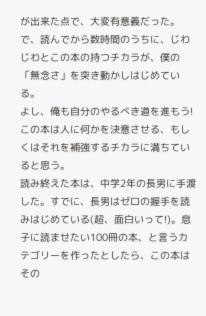が出来た点で、大変有意義だった。
で、読んでから数時間のうちに、じわじわとこの本の持つチカラが、僕の「無念さ」を突き動かしはじめている。
よし、俺も自分のやるべき道を進もう! この本は人に何かを決意させる、もしくはそれを補強するチカラに満ちていると思う。
読み終えた本は、中学2年の長男に手渡した。すでに、長男はゼロの握手を読みはじめている(超、面白いって!)。息子に読ませたい100冊の本、と言うカテゴリーを作ったとしたら、この本はその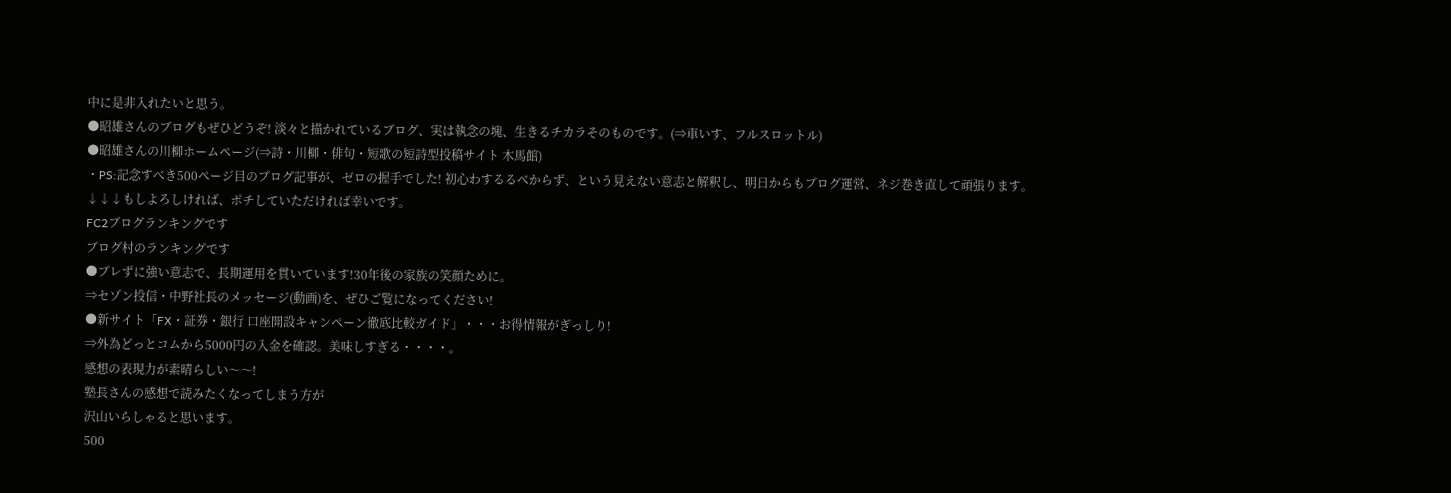中に是非入れたいと思う。
●昭雄さんのブログもぜひどうぞ! 淡々と描かれているブログ、実は執念の塊、生きるチカラそのものです。(⇒車いす、フルスロットル)
●昭雄さんの川柳ホームページ(⇒詩・川柳・俳句・短歌の短詩型投稿サイト 木馬館)
・PS:記念すべき500ページ目のブログ記事が、ゼロの握手でした! 初心わするるべからず、という見えない意志と解釈し、明日からもブログ運営、ネジ巻き直して頑張ります。
↓↓↓もしよろしければ、ポチしていただければ幸いです。
FC2ブログランキングです
ブログ村のランキングです
●ブレずに強い意志で、長期運用を貫いています!30年後の家族の笑顔ために。
⇒セゾン投信・中野社長のメッセージ(動画)を、ぜひご覧になってください!
●新サイト「FX・証券・銀行 口座開設キャンペーン徹底比較ガイド」・・・お得情報がぎっしり!
⇒外為どっとコムから5000円の入金を確認。美味しすぎる・・・・。
感想の表現力が素晴らしい〜〜!
塾長さんの感想で読みたくなってしまう方が
沢山いらしゃると思います。
500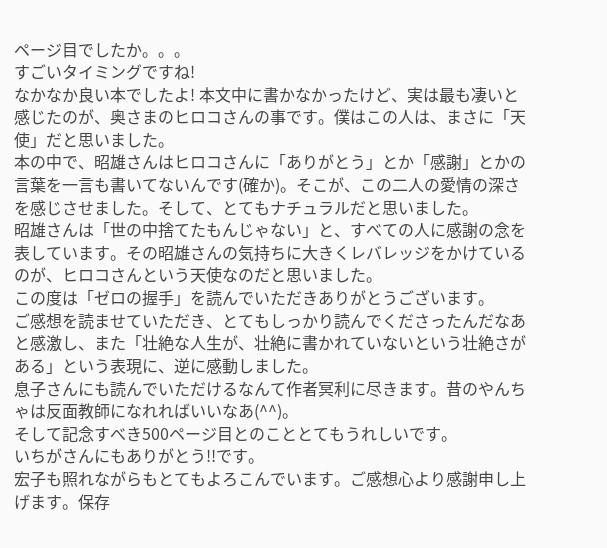ページ目でしたか。。。
すごいタイミングですね!
なかなか良い本でしたよ! 本文中に書かなかったけど、実は最も凄いと感じたのが、奥さまのヒロコさんの事です。僕はこの人は、まさに「天使」だと思いました。
本の中で、昭雄さんはヒロコさんに「ありがとう」とか「感謝」とかの言葉を一言も書いてないんです(確か)。そこが、この二人の愛情の深さを感じさせました。そして、とてもナチュラルだと思いました。
昭雄さんは「世の中捨てたもんじゃない」と、すべての人に感謝の念を表しています。その昭雄さんの気持ちに大きくレバレッジをかけているのが、ヒロコさんという天使なのだと思いました。
この度は「ゼロの握手」を読んでいただきありがとうございます。
ご感想を読ませていただき、とてもしっかり読んでくださったんだなあと感激し、また「壮絶な人生が、壮絶に書かれていないという壮絶さがある」という表現に、逆に感動しました。
息子さんにも読んでいただけるなんて作者冥利に尽きます。昔のやんちゃは反面教師になれればいいなあ(^^)。
そして記念すべき500ページ目とのこととてもうれしいです。
いちがさんにもありがとう!!です。
宏子も照れながらもとてもよろこんでいます。ご感想心より感謝申し上げます。保存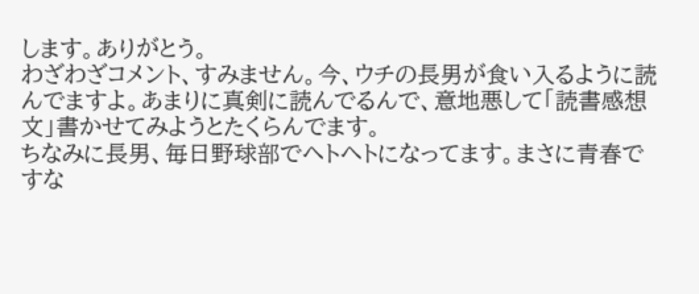します。ありがとう。
わざわざコメント、すみません。今、ウチの長男が食い入るように読んでますよ。あまりに真剣に読んでるんで、意地悪して「読書感想文」書かせてみようとたくらんでます。
ちなみに長男、毎日野球部でヘトヘトになってます。まさに青春ですな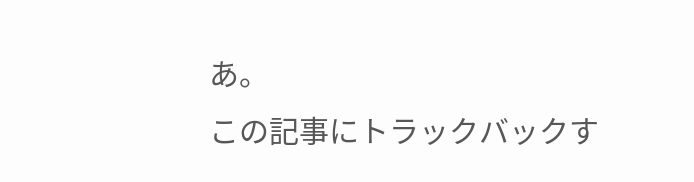あ。
この記事にトラックバックす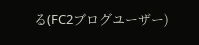る(FC2ブログユーザー)